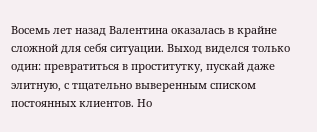Восемь лет назад Валентина оказалась в крайне сложной для себя ситуации. Выход виделся только один: превратиться в проститутку, пускай даже элитную, с тщательно выверенным списком постоянных клиентов. Но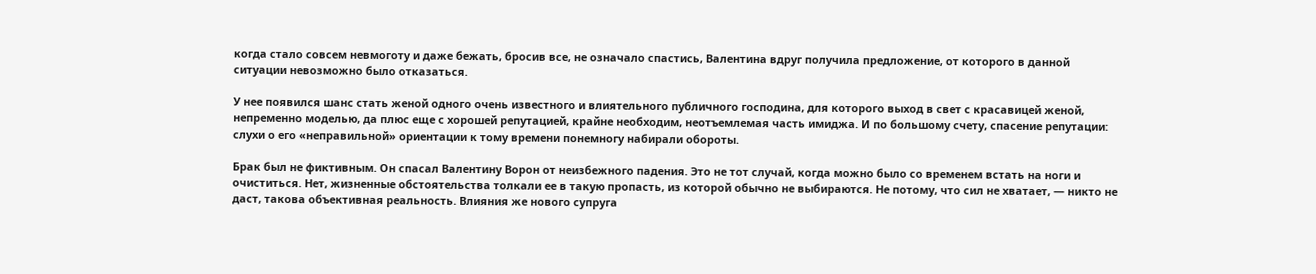когда стало совсем невмоготу и даже бежать, бросив все, не означало спастись, Валентина вдруг получила предложение, от которого в данной ситуации невозможно было отказаться.

У нее появился шанс стать женой одного очень известного и влиятельного публичного господина, для которого выход в свет с красавицей женой, непременно моделью, да плюс еще с хорошей репутацией, крайне необходим, неотъемлемая часть имиджа. И по большому счету, спасение репутации: слухи о его «неправильной» ориентации к тому времени понемногу набирали обороты.

Брак был не фиктивным. Он спасал Валентину Ворон от неизбежного падения. Это не тот случай, когда можно было со временем встать на ноги и очиститься. Нет, жизненные обстоятельства толкали ее в такую пропасть, из которой обычно не выбираются. Не потому, что сил не хватает, — никто не даст, такова объективная реальность. Влияния же нового супруга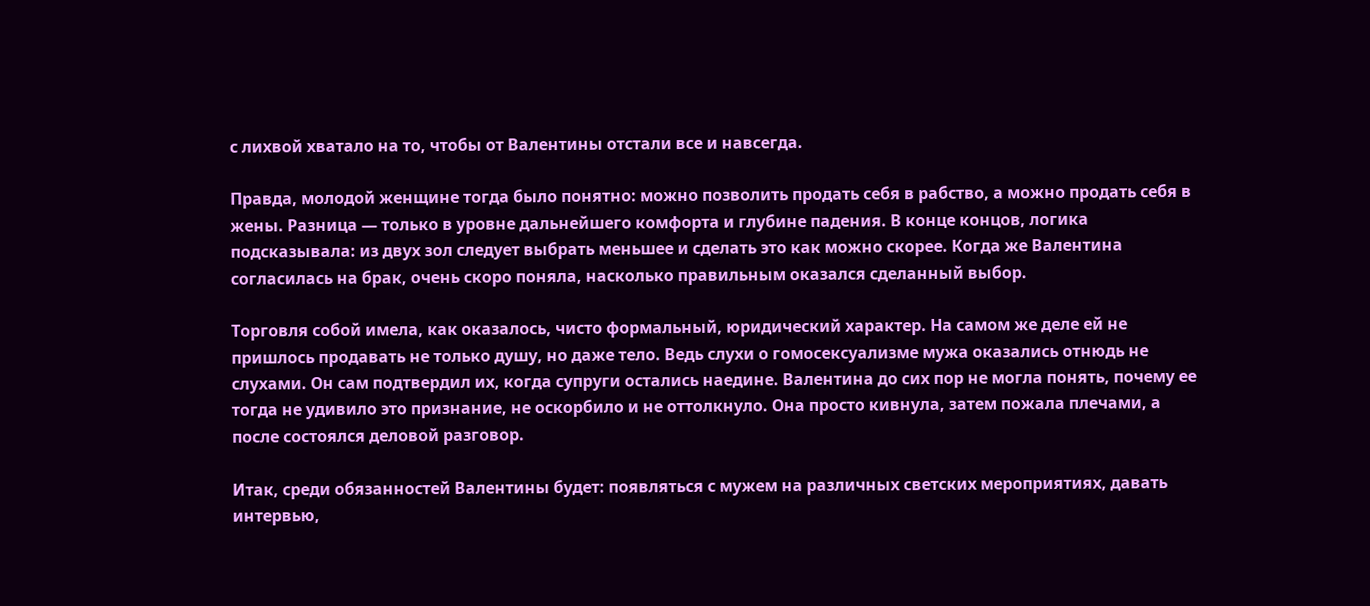с лихвой хватало на то, чтобы от Валентины отстали все и навсегда.

Правда, молодой женщине тогда было понятно: можно позволить продать себя в рабство, а можно продать себя в жены. Разница — только в уровне дальнейшего комфорта и глубине падения. В конце концов, логика подсказывала: из двух зол следует выбрать меньшее и сделать это как можно скорее. Когда же Валентина согласилась на брак, очень скоро поняла, насколько правильным оказался сделанный выбор.

Торговля собой имела, как оказалось, чисто формальный, юридический характер. На самом же деле ей не пришлось продавать не только душу, но даже тело. Ведь слухи о гомосексуализме мужа оказались отнюдь не слухами. Он сам подтвердил их, когда супруги остались наедине. Валентина до сих пор не могла понять, почему ее тогда не удивило это признание, не оскорбило и не оттолкнуло. Она просто кивнула, затем пожала плечами, а после состоялся деловой разговор.

Итак, среди обязанностей Валентины будет: появляться с мужем на различных светских мероприятиях, давать интервью,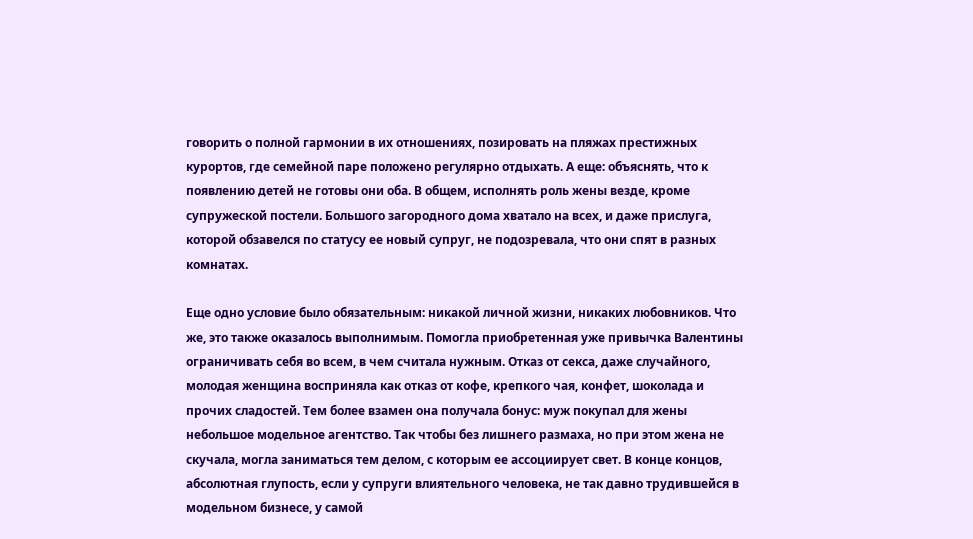говорить о полной гармонии в их отношениях, позировать на пляжах престижных курортов, где семейной паре положено регулярно отдыхать. А еще: объяснять, что к появлению детей не готовы они оба. В общем, исполнять роль жены везде, кроме супружеской постели. Большого загородного дома хватало на всех, и даже прислуга, которой обзавелся по статусу ее новый супруг, не подозревала, что они спят в разных комнатах.

Еще одно условие было обязательным: никакой личной жизни, никаких любовников. Что же, это также оказалось выполнимым. Помогла приобретенная уже привычка Валентины ограничивать себя во всем, в чем считала нужным. Отказ от секса, даже случайного, молодая женщина восприняла как отказ от кофе, крепкого чая, конфет, шоколада и прочих сладостей. Тем более взамен она получала бонус: муж покупал для жены небольшое модельное агентство. Так чтобы без лишнего размаха, но при этом жена не скучала, могла заниматься тем делом, с которым ее ассоциирует свет. В конце концов, абсолютная глупость, если у супруги влиятельного человека, не так давно трудившейся в модельном бизнесе, у самой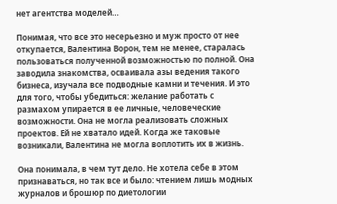нет агентства моделей…

Понимая, что все это несерьезно и муж просто от нее откупается, Валентина Ворон, тем не менее, старалась пользоваться полученной возможностью по полной. Она заводила знакомства, осваивала азы ведения такого бизнеса, изучала все подводные камни и течения. И это для того, чтобы убедиться: желание работать с размахом упирается в ее личные, человеческие возможности. Она не могла реализовать сложных проектов. Ей не хватало идей. Когда же таковые возникали, Валентина не могла воплотить их в жизнь.

Она понимала, в чем тут дело. Не хотела себе в этом признаваться, но так все и было: чтением лишь модных журналов и брошюр по диетологии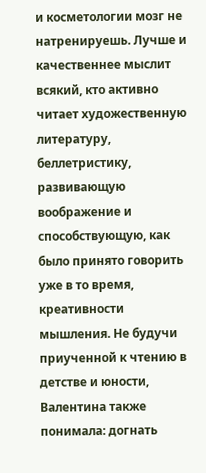и косметологии мозг не натренируешь. Лучше и качественнее мыслит всякий, кто активно читает художественную литературу, беллетристику, развивающую воображение и способствующую, как было принято говорить уже в то время, креативности мышления. Не будучи приученной к чтению в детстве и юности, Валентина также понимала: догнать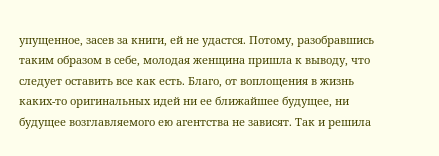упущенное, засев за книги, ей не удастся. Потому, разобравшись таким образом в себе, молодая женщина пришла к выводу, что следует оставить все как есть. Благо, от воплощения в жизнь каких-то оригинальных идей ни ее ближайшее будущее, ни будущее возглавляемого ею агентства не зависят. Так и решила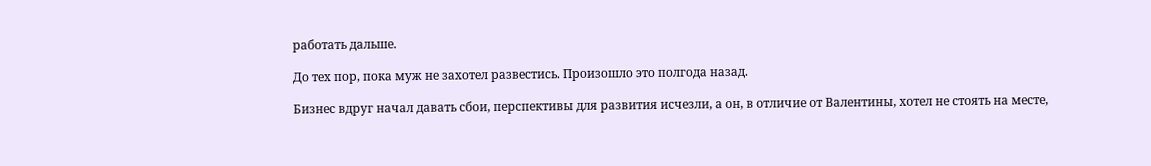работать дальше.

До тех пор, пока муж не захотел развестись. Произошло это полгода назад.

Бизнес вдруг начал давать сбои, перспективы для развития исчезли, а он, в отличие от Валентины, хотел не стоять на месте,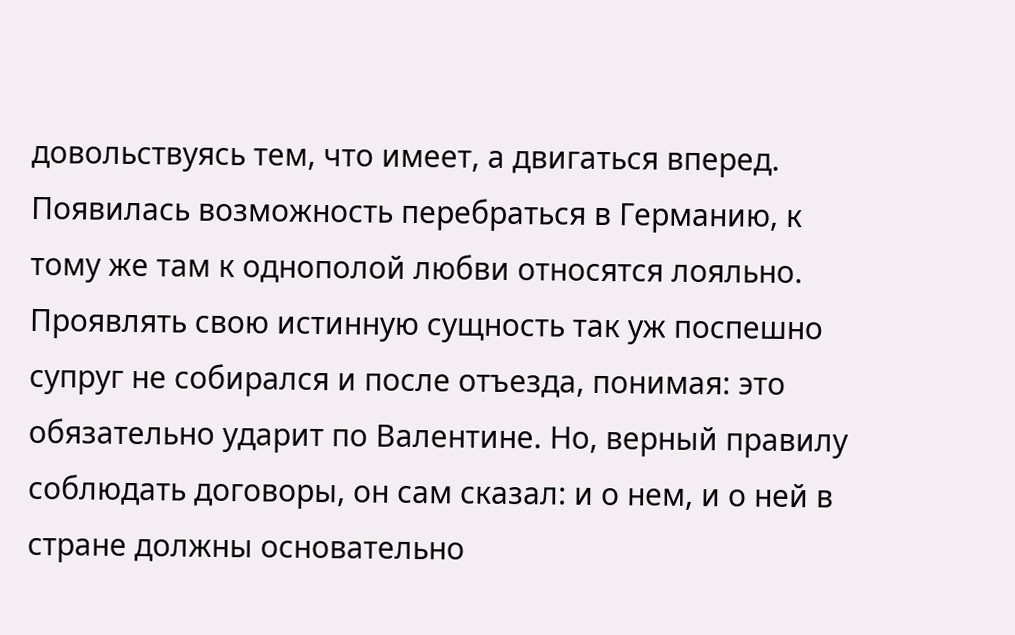довольствуясь тем, что имеет, а двигаться вперед. Появилась возможность перебраться в Германию, к тому же там к однополой любви относятся лояльно. Проявлять свою истинную сущность так уж поспешно супруг не собирался и после отъезда, понимая: это обязательно ударит по Валентине. Но, верный правилу соблюдать договоры, он сам сказал: и о нем, и о ней в стране должны основательно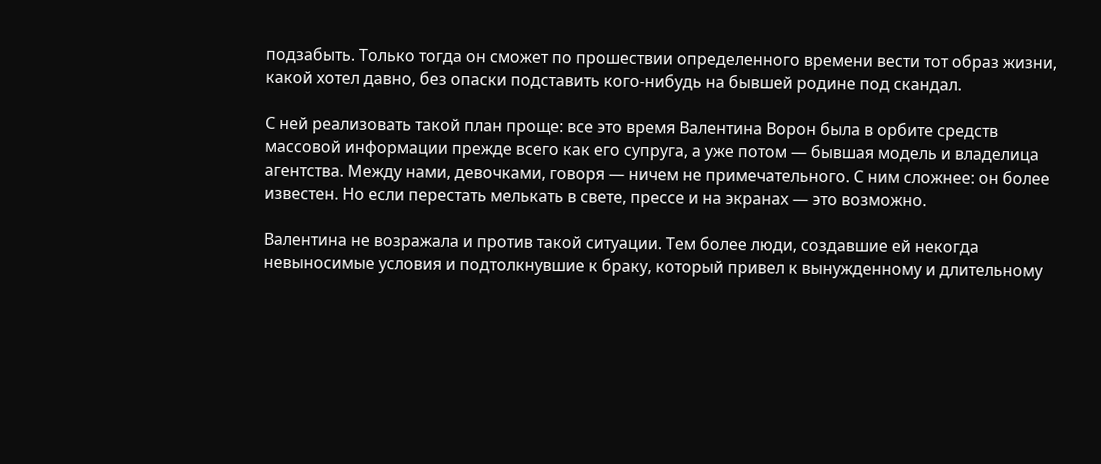подзабыть. Только тогда он сможет по прошествии определенного времени вести тот образ жизни, какой хотел давно, без опаски подставить кого-нибудь на бывшей родине под скандал.

С ней реализовать такой план проще: все это время Валентина Ворон была в орбите средств массовой информации прежде всего как его супруга, а уже потом — бывшая модель и владелица агентства. Между нами, девочками, говоря — ничем не примечательного. С ним сложнее: он более известен. Но если перестать мелькать в свете, прессе и на экранах — это возможно.

Валентина не возражала и против такой ситуации. Тем более люди, создавшие ей некогда невыносимые условия и подтолкнувшие к браку, который привел к вынужденному и длительному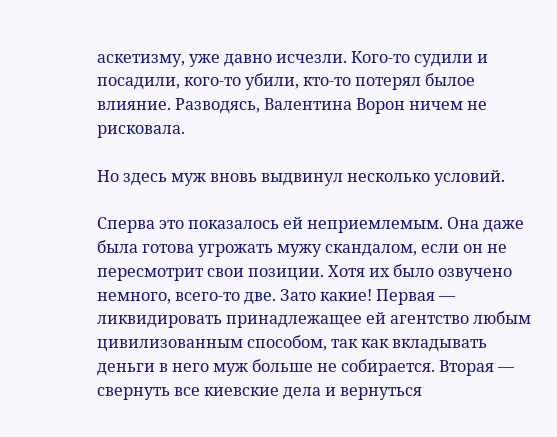аскетизму, уже давно исчезли. Кого-то судили и посадили, кого-то убили, кто-то потерял былое влияние. Разводясь, Валентина Ворон ничем не рисковала.

Но здесь муж вновь выдвинул несколько условий.

Сперва это показалось ей неприемлемым. Она даже была готова угрожать мужу скандалом, если он не пересмотрит свои позиции. Хотя их было озвучено немного, всего-то две. Зато какие! Первая — ликвидировать принадлежащее ей агентство любым цивилизованным способом, так как вкладывать деньги в него муж больше не собирается. Вторая — свернуть все киевские дела и вернуться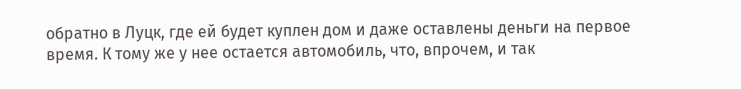обратно в Луцк, где ей будет куплен дом и даже оставлены деньги на первое время. К тому же у нее остается автомобиль, что, впрочем, и так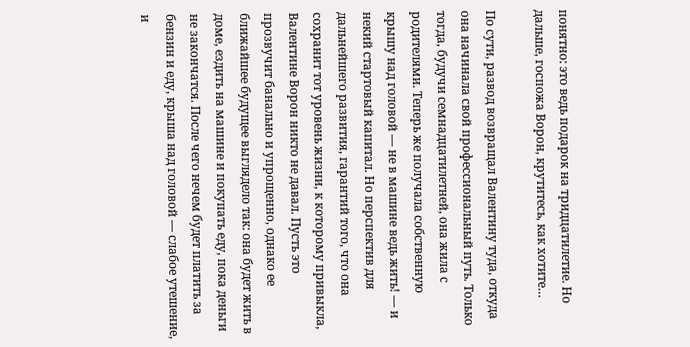понятно: это ведь подарок на тридцатилетие. Но дальше, госпожа Ворон, крутитесь, как хотите…

По сути, развод возвращал Валентину туда, откуда она начинала свой профессиональный путь. Только тогда, будучи семнадцатилетней, она жила с родителями. Теперь же получала собственную крышу над головой — не в машине ведь жить! — и некий стартовый капитал. Но перспектив для дальнейшего развития, гарантий того, что она сохранит тот уровень жизни, к которому привыкла, Валентине Ворон никто не давал. Пусть это прозвучит банально и упрощенно, однако ее ближайшее будущее выглядело так: она будет жить в доме, ездить на машине и покупать еду, пока деньги не закончатся. После чего нечем будет платить за бензин и еду, крыша над головой — слабое утешение, и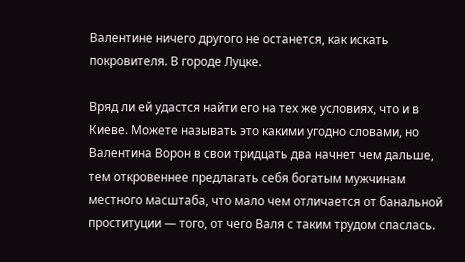Валентине ничего другого не останется, как искать покровителя. В городе Луцке.

Вряд ли ей удастся найти его на тех же условиях, что и в Киеве. Можете называть это какими угодно словами, но Валентина Ворон в свои тридцать два начнет чем дальше, тем откровеннее предлагать себя богатым мужчинам местного масштаба, что мало чем отличается от банальной проституции — того, от чего Валя с таким трудом спаслась.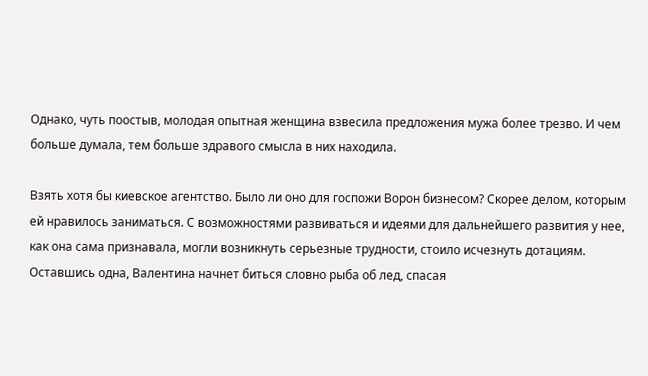Однако, чуть поостыв, молодая опытная женщина взвесила предложения мужа более трезво. И чем больше думала, тем больше здравого смысла в них находила.

Взять хотя бы киевское агентство. Было ли оно для госпожи Ворон бизнесом? Скорее делом, которым ей нравилось заниматься. С возможностями развиваться и идеями для дальнейшего развития у нее, как она сама признавала, могли возникнуть серьезные трудности, стоило исчезнуть дотациям. Оставшись одна, Валентина начнет биться словно рыба об лед, спасая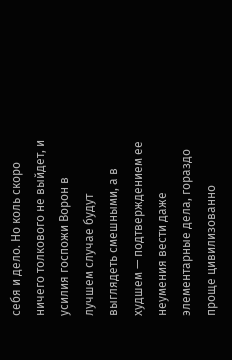себя и дело. Но коль скоро ничего толкового не выйдет, и усилия госпожи Ворон в лучшем случае будут выглядеть смешными, а в худшем — подтверждением ее неумения вести даже элементарные дела, гораздо проще цивилизованно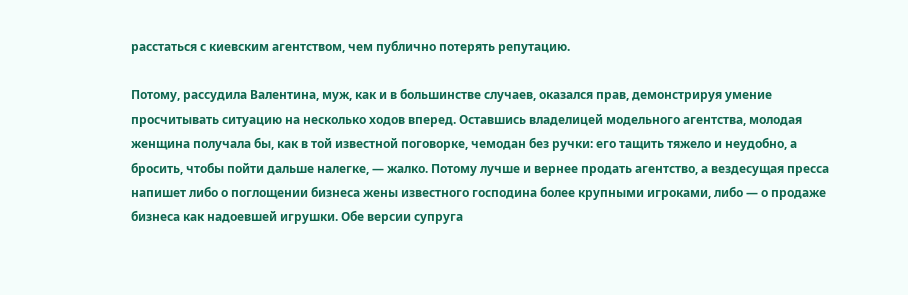расстаться с киевским агентством, чем публично потерять репутацию.

Потому, рассудила Валентина, муж, как и в большинстве случаев, оказался прав, демонстрируя умение просчитывать ситуацию на несколько ходов вперед. Оставшись владелицей модельного агентства, молодая женщина получала бы, как в той известной поговорке, чемодан без ручки: его тащить тяжело и неудобно, а бросить, чтобы пойти дальше налегке, — жалко. Потому лучше и вернее продать агентство, а вездесущая пресса напишет либо о поглощении бизнеса жены известного господина более крупными игроками, либо — о продаже бизнеса как надоевшей игрушки. Обе версии супруга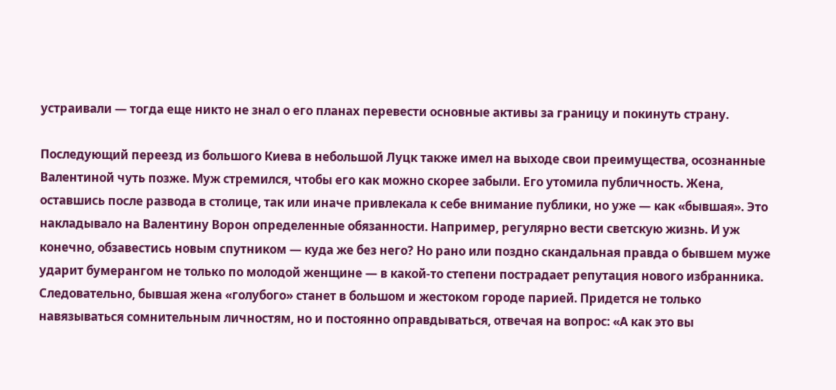устраивали — тогда еще никто не знал о его планах перевести основные активы за границу и покинуть страну.

Последующий переезд из большого Киева в небольшой Луцк также имел на выходе свои преимущества, осознанные Валентиной чуть позже. Муж стремился, чтобы его как можно скорее забыли. Его утомила публичность. Жена, оставшись после развода в столице, так или иначе привлекала к себе внимание публики, но уже — как «бывшая». Это накладывало на Валентину Ворон определенные обязанности. Например, регулярно вести светскую жизнь. И уж конечно, обзавестись новым спутником — куда же без него? Но рано или поздно скандальная правда о бывшем муже ударит бумерангом не только по молодой женщине — в какой-то степени пострадает репутация нового избранника. Следовательно, бывшая жена «голубого» станет в большом и жестоком городе парией. Придется не только навязываться сомнительным личностям, но и постоянно оправдываться, отвечая на вопрос: «А как это вы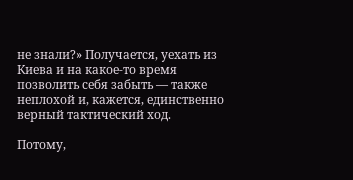не знали?» Получается, уехать из Киева и на какое-то время позволить себя забыть — также неплохой и, кажется, единственно верный тактический ход.

Потому,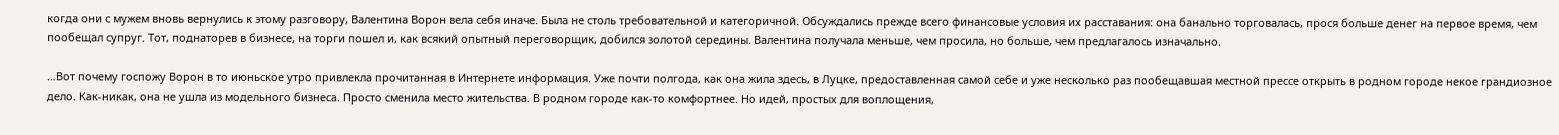когда они с мужем вновь вернулись к этому разговору, Валентина Ворон вела себя иначе. Была не столь требовательной и категоричной. Обсуждались прежде всего финансовые условия их расставания: она банально торговалась, прося больше денег на первое время, чем пообещал супруг. Тот, поднаторев в бизнесе, на торги пошел и, как всякий опытный переговорщик, добился золотой середины. Валентина получала меньше, чем просила, но больше, чем предлагалось изначально.

…Вот почему госпожу Ворон в то июньское утро привлекла прочитанная в Интернете информация. Уже почти полгода, как она жила здесь, в Луцке, предоставленная самой себе и уже несколько раз пообещавшая местной прессе открыть в родном городе некое грандиозное дело. Как-никак, она не ушла из модельного бизнеса. Просто сменила место жительства. В родном городе как-то комфортнее. Но идей, простых для воплощения,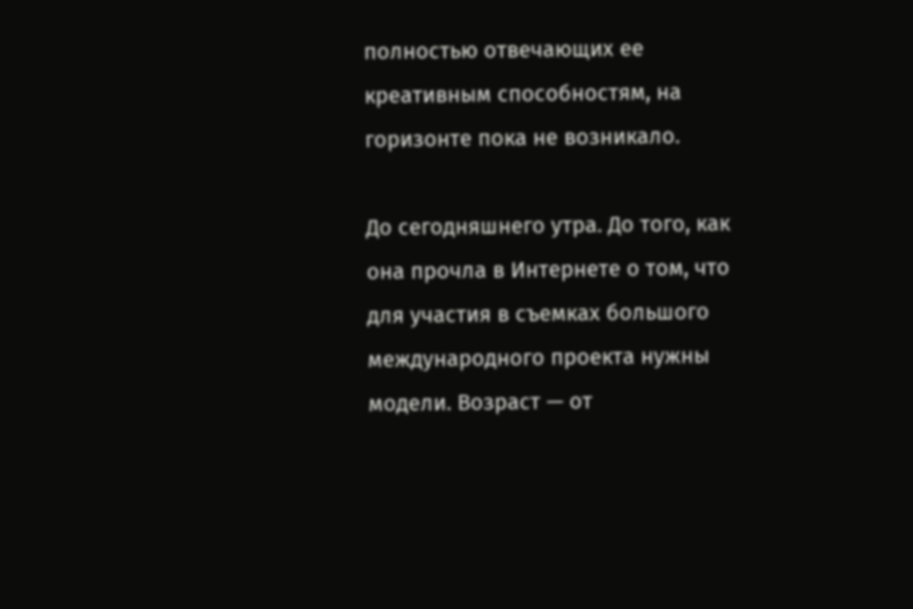полностью отвечающих ее креативным способностям, на горизонте пока не возникало.

До сегодняшнего утра. До того, как она прочла в Интернете о том, что для участия в съемках большого международного проекта нужны модели. Возраст — от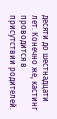десяти до шестнадцати лет. Конечно же, кастинг проводится в присутствии родителей.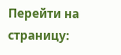Перейти на страницу: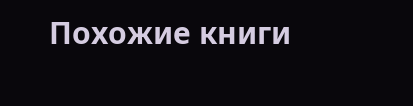Похожие книги